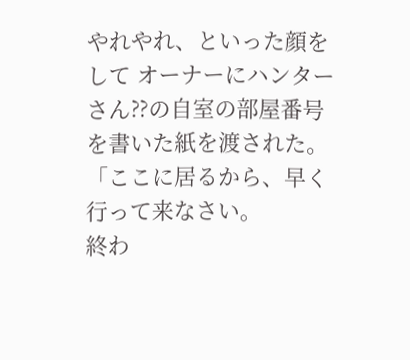やれやれ、といった顔をして オーナーにハンターさん⁇の自室の部屋番号を書いた紙を渡された。
「ここに居るから、早く行って来なさい。
終わ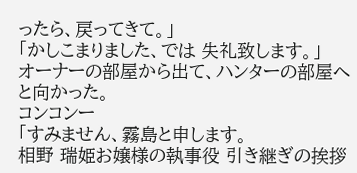ったら、戻ってきて。」
「かしこまりました、では 失礼致します。」
オーナーの部屋から出て、ハンターの部屋へと向かった。
コンコンー
「すみません、霧島と申します。
相野 瑞姫お嬢様の執事役 引き継ぎの挨拶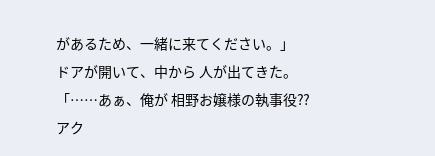があるため、一緒に来てください。」
ドアが開いて、中から 人が出てきた。
「……あぁ、俺が 相野お嬢様の執事役⁇
アク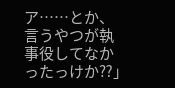ア……とか、言うやつが執事役してなかったっけか⁇」